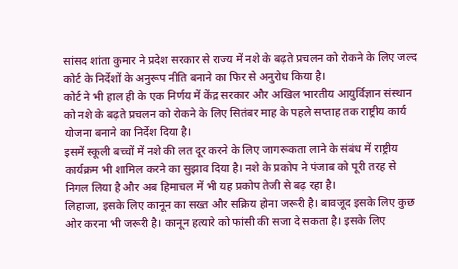सांसद शांता कुमार ने प्रदेश सरकार से राज्य में नशे के बढ़ते प्रचलन को रोकने के लिए जल्द कोर्ट के निर्देशों के अनुरूप नीति बनाने का फिर से अनुरोध किया है।
कोर्ट ने भी हाल ही के एक निर्णय में केंद्र सरकार और अखिल भारतीय आयुर्विज्ञान संस्थान को नशे के बढ़ते प्रचलन को रोकने के लिए सितंबर माह के पहले सप्ताह तक राष्ट्रीय कार्य योजना बनाने का निर्देश दिया है।
इसमें स्कूली बच्चों में नशे की लत दूर करने के लिए जागरूकता लाने के संबंध में राष्ट्रीय कार्यक्रम भी शामिल करने का सुझाव दिया है। नशे के प्रकोप ने पंजाब को पूरी तरह से निगल लिया है और अब हिमाचल में भी यह प्रकोप तेजी से बढ़ रहा है।
लिहाजा, इसके लिए कानून का सख्त और सक्रिय होना जरूरी है। बावजूद इसके लिए कुछ ओर करना भी जरूरी है। कानून हत्यारे को फांसी की सजा दे सकता है। इसके लिए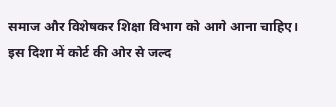समाज और विशेषकर शिक्षा विभाग को आगे आना चाहिए।
इस दिशा में कोर्ट की ओर से जल्द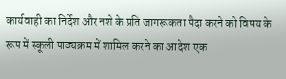कार्यवाही का निर्देश और नशे के प्रति जागरूकता पैदा करने को विषय के रूप में स्कूली पाठ्यक्रम में शामिल करने का आदेश एक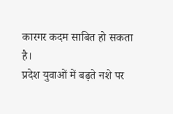कारगर कदम साबित हो सकता है।
प्रदेश युवाओं में बढ़ते नशे पर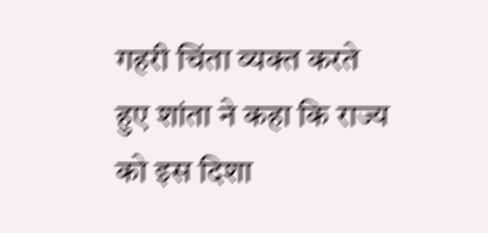गहरी चिंता व्यक्त करते हुए शांता ने कहा कि राज्य को इस दिशा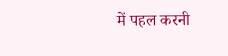में पहल करनी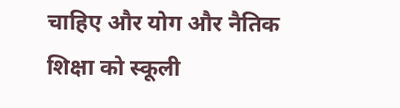चाहिए और योग और नैतिक शिक्षा को स्कूली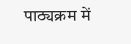पाठ्यक्रम में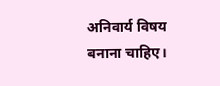अनिवार्य विषय बनाना चाहिए।